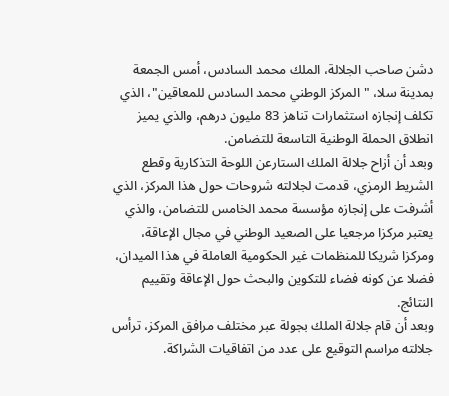دشن صاحب الجلالة، الملك محمد السادس، أمس الجمعة بمدينة سلا، "المركز الوطني محمد السادس للمعاقين"، الذي تكلف إنجازه استثمارات تناهز 83 مليون درهم، والذي يميز انطلاق الحملة الوطنية التاسعة للتضامن.
وبعد أن أزاح جلالة الملك الستارعن اللوحة التذكارية وقطع الشريط الرمزي، قدمت لجلالته شروحات حول هذا المركز، الذي أشرفت على إنجازه مؤسسة محمد الخامس للتضامن، والذي يعتبر مركزا مرجعيا على الصعيد الوطني في مجال الإعاقة، ومركزا شريكا للمنظمات غير الحكومية العاملة في هذا الميدان، فضلا عن كونه فضاء للتكوين والبحث حول الإعاقة وتقييم النتائج.
وبعد أن قام جلالة الملك بجولة عبر مختلف مرافق المركز، ترأس جلالته مراسم التوقيع على عدد من اتفاقيات الشراكة.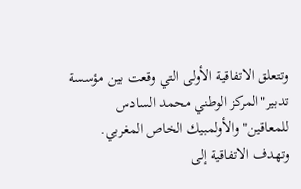وتتعلق الاتفاقية الأولى التي وقعت بين مؤسسة تدبير"المركز الوطني محمد السادس للمعاقين" والأولمبيك الخاص المغربي.
وتهدف الاتفاقية إلى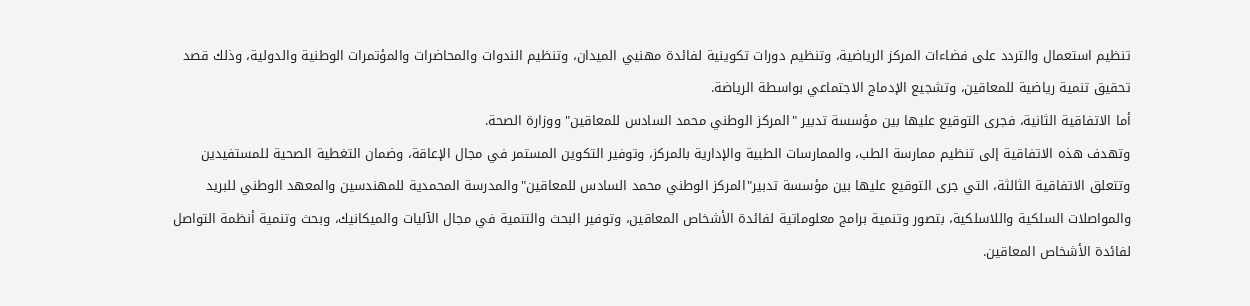تنظيم استعمال والتردد على فضاءات المركز الرياضية، وتنظيم دورات تكوينية لفائدة مهنيي الميدان، وتنظيم الندوات والمحاضرات والمؤتمرات الوطنية والدولية، وذلك قصد تحقيق تنمية رياضية للمعاقين، وتشجيع الإدماج الاجتماعي بواسطة الرياضة.
أما الاتفاقية الثانية، فجرى التوقيع عليها بين مؤسسة تدبير "المركز الوطني محمد السادس للمعاقين" ووزارة الصحة.
وتهدف هذه الاتفاقية إلى تنظيم ممارسة الطب، والممارسات الطبية والإدارية بالمركز، وتوفير التكوين المستمر في مجال الإعاقة، وضمان التغطية الصحية للمستفيدين
وتتعلق الاتفاقية الثالثة، التي جرى التوقيع عليها بين مؤسسة تدبير"المركز الوطني محمد السادس للمعاقين"والمدرسة المحمدية للمهندسين والمعهد الوطني للبريد والمواصلات السلكية واللاسلكية، بتصور وتنمية برامج معلوماتية لفائدة الأشخاص المعاقين، وتوفير البحث والتنمية في مجال الآليات والميكانيك، وبحث وتنمية أنظمة التواصل لفائدة الأشخاص المعاقين.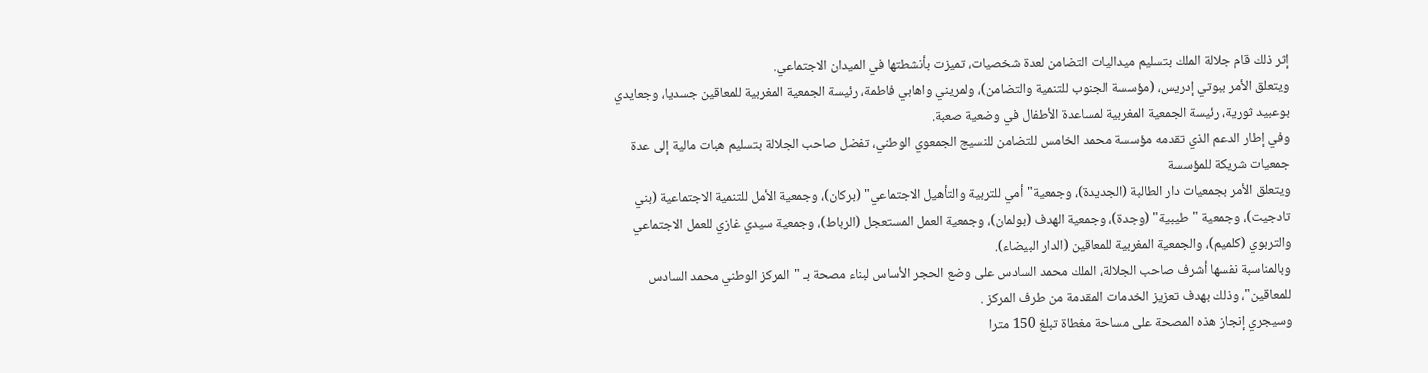إثر ذلك قام جلالة الملك بتسليم ميداليات التضامن لعدة شخصيات، تميزت بأنشطتها في الميدان الاجتماعي.
ويتعلق الأمر ببوتي إدريس، (مؤسسة الجنوب للتنمية والتضامن)، ولمريني واهابي فاطمة، رئيسة الجمعية المغربية للمعاقين جسديا، وجعايدي بوعبيد ثورية، رئيسة الجمعية المغربية لمساعدة الأطفال في وضعية صعبة.
وفي إطار الدعم الذي تقدمه مؤسسة محمد الخامس للتضامن للنسيج الجمعوي الوطني، تفضل صاحب الجلالة بتسليم هبات مالية إلى عدة جمعيات شريكة للمؤسسة
ويتعلق الأمر بجمعيات دار الطالبة (الجديدة)، وجمعية"أمي للتربية والتأهيل الاجتماعي" (بركان)، وجمعية الأمل للتنمية الاجتماعية (بني تادجيت)، وجمعية "طيبية" (وجدة)، وجمعية الهدف (بولمان)، وجمعية العمل المستعجل (الرباط)، وجمعية سيدي غازي للعمل الاجتماعي والتربوي (كلميم)، والجمعية المغربية للمعاقين (الدار البيضاء).
وبالمناسبة نفسها أشرف صاحب الجلالة، الملك محمد السادس على وضع الحجر الأساس لبناء مصحة بـ "المركز الوطني محمد السادس للمعاقين"، وذلك بهدف تعزيز الخدمات المقدمة من طرف المركز .
وسيجري إنجاز هذه المصحة على مساحة مغطاة تبلغ 150 مترا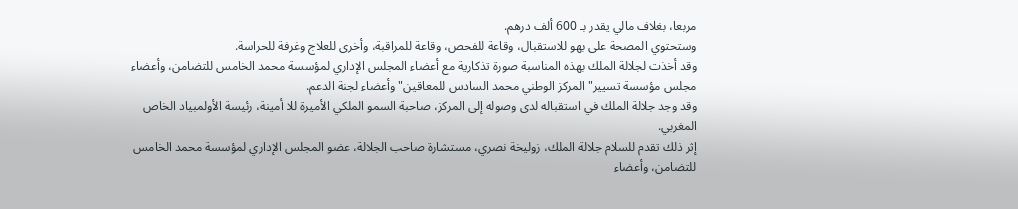مربعا، بغلاف مالي يقدر بـ 600 ألف درهم.
وستحتوي المصحة على بهو للاستقبال، وقاعة للفحص، وقاعة للمراقبة، وأخرى للعلاج وغرفة للحراسة.
وقد أخذت لجلالة الملك بهذه المناسبة صورة تذكارية مع أعضاء المجلس الإداري لمؤسسة محمد الخامس للتضامن، وأعضاء مجلس مؤسسة تسيير"المركز الوطني محمد السادس للمعاقين" وأعضاء لجنة الدعم.
وقد وجد جلالة الملك في استقباله لدى وصوله إلى المركز، صاحبة السمو الملكي الأميرة للا أمينة، رئيسة الأولمبياد الخاص المغربي.
إثر ذلك تقدم للسلام جلالة الملك، زوليخة نصري، مستشارة صاحب الجلالة، عضو المجلس الإداري لمؤسسة محمد الخامس للتضامن، وأعضاء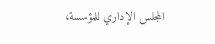المجلس الإداري للمؤسسة،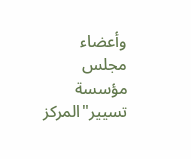وأعضاء مجلس مؤسسة تسيير"المركز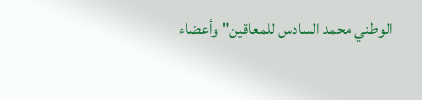الوطني محمد السادس للمعاقين" وأعضاء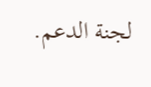لجنة الدعم.